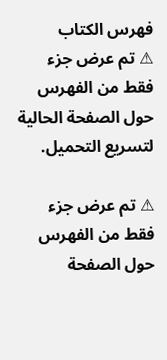فهرس الكتاب
⚠ تم عرض جزء فقط من الفهرس حول الصفحة الحالية لتسريع التحميل.

⚠ تم عرض جزء فقط من الفهرس حول الصفحة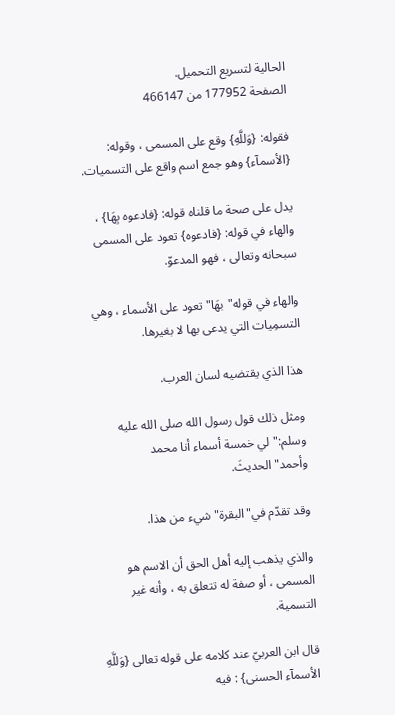الحالية لتسريع التحميل.
الصفحة 177952 من 466147

فقوله: {وَللَّهِ} وقع على المسمى ، وقوله: {الأسمآء} وهو جمع اسم واقع على التسميات.

يدل على صحة ما قلناه قوله: {فادعوه بِهَا} ، والهاء في قوله: {فادعوه} تعود على المسمى سبحانه وتعالى ، فهو المدعوّ.

والهاء في قوله"بهَا"تعود على الأسماء ، وهي التسمِيات التي يدعى بها لا بغيرها.

هذا الذي يقتضيه لسان العرب.

ومثل ذلك قول رسول الله صلى الله عليه وسلم:"لي خمسة أسماء أنا محمد وأحمد"الحديثَ.

وقد تقدّم في"البقرة"شيء من هذا.

والذي يذهب إليه أهل الحق أن الاسم هو المسمى ، أو صفة له تتعلق به ، وأنه غير التسمية.

قال ابن العربيّ عند كلامه على قوله تعالى {وَللَّهِ الأسمآء الحسنى} : فيه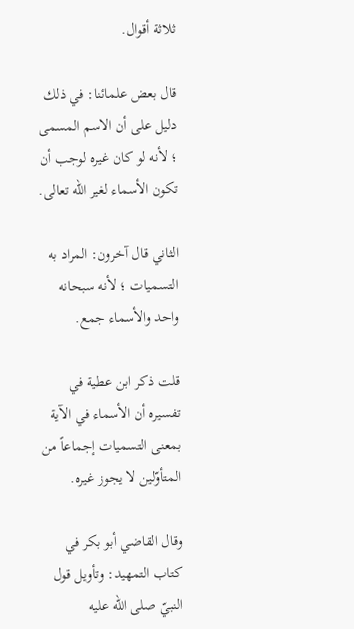ثلاثة أقوال.

قال بعض علمائنا: في ذلك دليل على أن الاسم المسمى ؛ لأنه لو كان غيره لوجب أن تكون الأسماء لغير الله تعالى.

الثاني قال آخرون: المراد به التسميات ؛ لأنه سبحانه واحد والأسماء جمع.

قلت ذكر ابن عطية في تفسيره أن الأسماء في الآية بمعنى التسميات إجماعاً من المتأوّلين لا يجوز غيره.

وقال القاضي أبو بكر في كتاب التمهيد: وتأويل قول النبيّ صلى الله عليه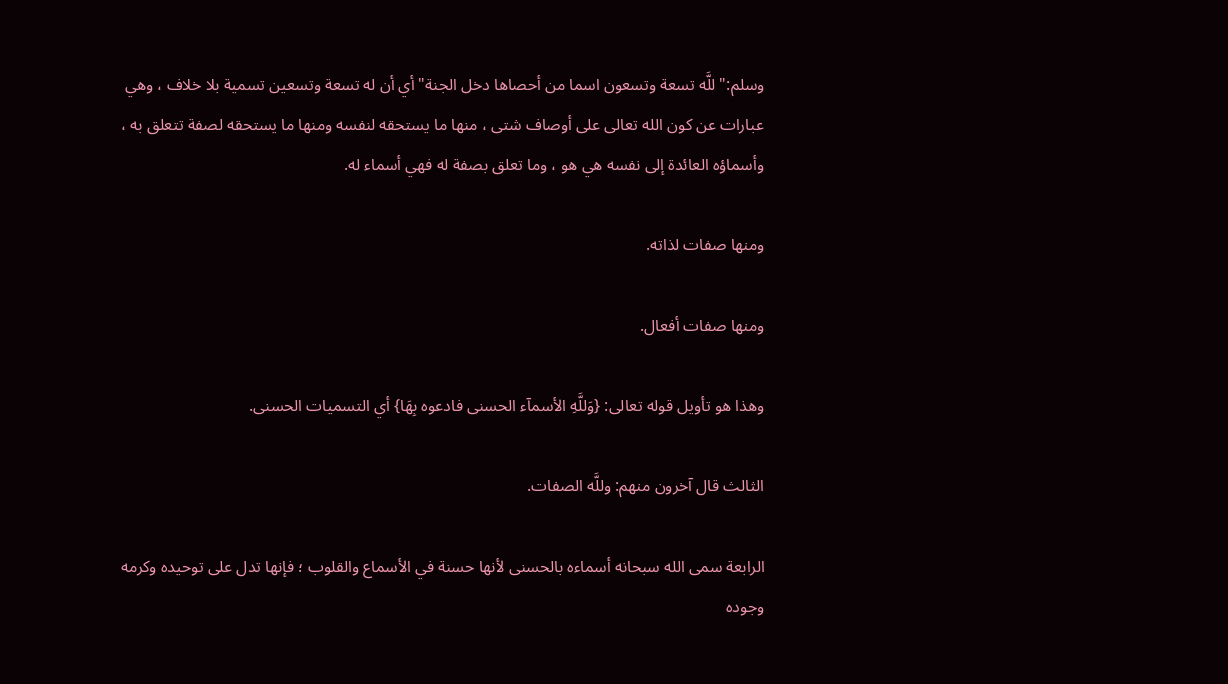وسلم:"للَّه تسعة وتسعون اسما من أحصاها دخل الجنة"أي أن له تسعة وتسعين تسمية بلا خلاف ، وهي عبارات عن كون الله تعالى على أوصاف شتى ، منها ما يستحقه لنفسه ومنها ما يستحقه لصفة تتعلق به ، وأسماؤه العائدة إلى نفسه هي هو ، وما تعلق بصفة له فهي أسماء له.

ومنها صفات لذاته.

ومنها صفات أفعال.

وهذا هو تأويل قوله تعالى: {وَللَّهِ الأسمآء الحسنى فادعوه بِهَا} أي التسميات الحسنى.

الثالث قال آخرون منهم: وللَّه الصفات.

الرابعة سمى الله سبحانه أسماءه بالحسنى لأنها حسنة في الأسماع والقلوب ؛ فإنها تدل على توحيده وكرمه وجوده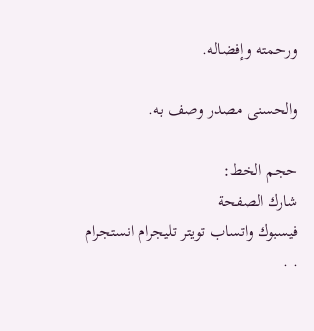ورحمته وإفضاله.

والحسنى مصدر وصف به.

حجم الخط:
شارك الصفحة
فيسبوك واتساب تويتر تليجرام انستجرام
. .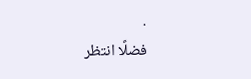.
فضلًا انتظر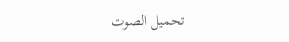تحميل الصوت